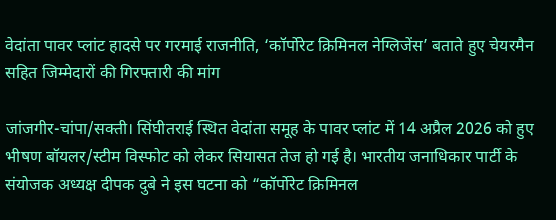वेदांता पावर प्लांट हादसे पर गरमाई राजनीति, ‘कॉर्पोरेट क्रिमिनल नेग्लिजेंस’ बताते हुए चेयरमैन सहित जिम्मेदारों की गिरफ्तारी की मांग

जांजगीर-चांपा/सक्ती। सिंघीतराई स्थित वेदांता समूह के पावर प्लांट में 14 अप्रैल 2026 को हुए भीषण बॉयलर/स्टीम विस्फोट को लेकर सियासत तेज हो गई है। भारतीय जनाधिकार पार्टी के संयोजक अध्यक्ष दीपक दुबे ने इस घटना को “कॉर्पोरेट क्रिमिनल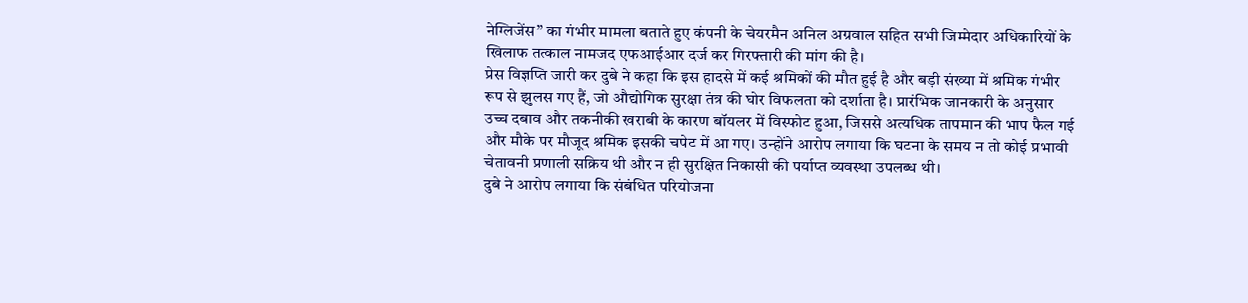नेग्लिजेंस” का गंभीर मामला बताते हुए कंपनी के चेयरमैन अनिल अग्रवाल सहित सभी जिम्मेदार अधिकारियों के खिलाफ तत्काल नामजद एफआईआर दर्ज कर गिरफ्तारी की मांग की है।
प्रेस विज्ञप्ति जारी कर दुबे ने कहा कि इस हादसे में कई श्रमिकों की मौत हुई है और बड़ी संख्या में श्रमिक गंभीर रूप से झुलस गए हैं, जो औद्योगिक सुरक्षा तंत्र की घोर विफलता को दर्शाता है। प्रारंभिक जानकारी के अनुसार उच्च दबाव और तकनीकी खराबी के कारण बॉयलर में विस्फोट हुआ, जिससे अत्यधिक तापमान की भाप फैल गई और मौके पर मौजूद श्रमिक इसकी चपेट में आ गए। उन्होंने आरोप लगाया कि घटना के समय न तो कोई प्रभावी चेतावनी प्रणाली सक्रिय थी और न ही सुरक्षित निकासी की पर्याप्त व्यवस्था उपलब्ध थी।
दुबे ने आरोप लगाया कि संबंधित परियोजना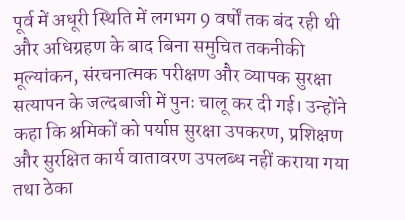पूर्व में अधूरी स्थिति में लगभग 9 वर्षों तक बंद रही थी और अधिग्रहण के बाद बिना समुचित तकनीकी मूल्यांकन, संरचनात्मक परीक्षण और व्यापक सुरक्षा सत्यापन के जल्दबाजी में पुनः चालू कर दी गई। उन्होंने कहा कि श्रमिकों को पर्याप्त सुरक्षा उपकरण, प्रशिक्षण और सुरक्षित कार्य वातावरण उपलब्ध नहीं कराया गया तथा ठेका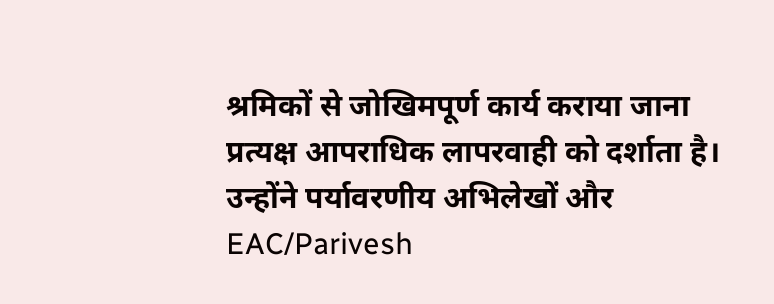श्रमिकों से जोखिमपूर्ण कार्य कराया जाना प्रत्यक्ष आपराधिक लापरवाही को दर्शाता है।
उन्होंने पर्यावरणीय अभिलेखों और EAC/Parivesh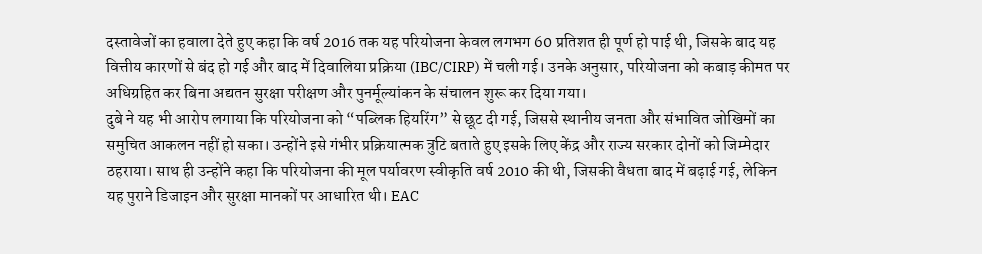दस्तावेजों का हवाला देते हुए कहा कि वर्ष 2016 तक यह परियोजना केवल लगभग 60 प्रतिशत ही पूर्ण हो पाई थी, जिसके बाद यह वित्तीय कारणों से बंद हो गई और बाद में दिवालिया प्रक्रिया (IBC/CIRP) में चली गई। उनके अनुसार, परियोजना को कबाड़ कीमत पर अधिग्रहित कर बिना अद्यतन सुरक्षा परीक्षण और पुनर्मूल्यांकन के संचालन शुरू कर दिया गया।
दुबे ने यह भी आरोप लगाया कि परियोजना को “पब्लिक हियरिंग” से छूट दी गई, जिससे स्थानीय जनता और संभावित जोखिमों का समुचित आकलन नहीं हो सका। उन्होंने इसे गंभीर प्रक्रियात्मक त्रुटि बताते हुए इसके लिए केंद्र और राज्य सरकार दोनों को जिम्मेदार ठहराया। साथ ही उन्होंने कहा कि परियोजना की मूल पर्यावरण स्वीकृति वर्ष 2010 की थी, जिसकी वैधता बाद में बढ़ाई गई, लेकिन यह पुराने डिजाइन और सुरक्षा मानकों पर आधारित थी। EAC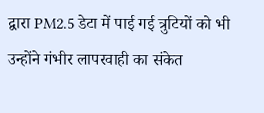द्वारा PM2.5 डेटा में पाई गई त्रुटियों को भी उन्होंने गंभीर लापरवाही का संकेत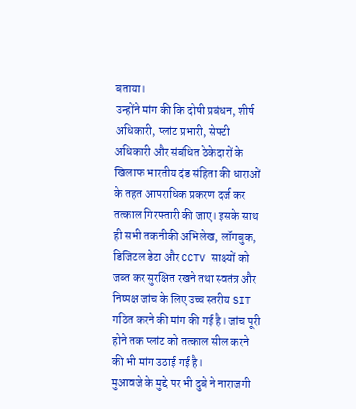बताया।
उन्होंने मांग की कि दोषी प्रबंधन, शीर्ष अधिकारी, प्लांट प्रभारी, सेफ्टी अधिकारी और संबंधित ठेकेदारों के खिलाफ भारतीय दंड संहिता की धाराओं के तहत आपराधिक प्रकरण दर्ज कर तत्काल गिरफ्तारी की जाए। इसके साथ ही सभी तकनीकी अभिलेख, लॉगबुक, डिजिटल डेटा और CCTV साक्ष्यों को जब्त कर सुरक्षित रखने तथा स्वतंत्र और निष्पक्ष जांच के लिए उच्च स्तरीय SIT गठित करने की मांग की गई है। जांच पूरी होने तक प्लांट को तत्काल सील करने की भी मांग उठाई गई है।
मुआवजे के मुद्दे पर भी दुबे ने नाराजगी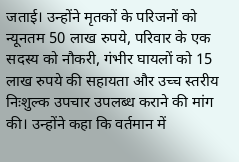जताई। उन्होंने मृतकों के परिजनों को न्यूनतम 50 लाख रुपये, परिवार के एक सदस्य को नौकरी, गंभीर घायलों को 15 लाख रुपये की सहायता और उच्च स्तरीय निःशुल्क उपचार उपलब्ध कराने की मांग की। उन्होंने कहा कि वर्तमान में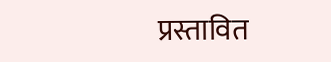प्रस्तावित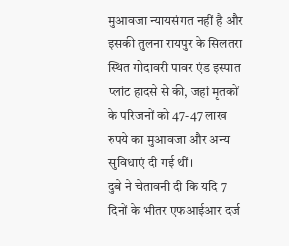मुआवजा न्यायसंगत नहीं है और इसकी तुलना रायपुर के सिलतरा स्थित गोदावरी पावर एंड इस्पात प्लांट हादसे से की, जहां मृतकों के परिजनों को 47-47 लाख रुपये का मुआवजा और अन्य सुविधाएं दी गई थीं।
दुबे ने चेतावनी दी कि यदि 7 दिनों के भीतर एफआईआर दर्ज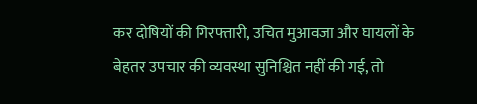कर दोषियों की गिरफ्तारी, उचित मुआवजा और घायलों के बेहतर उपचार की व्यवस्था सुनिश्चित नहीं की गई, तो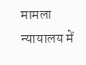मामला न्यायालय में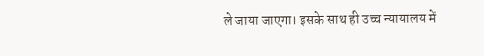ले जाया जाएगा। इसके साथ ही उच्च न्यायालय में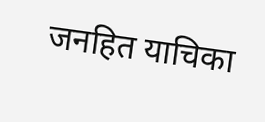जनहित याचिका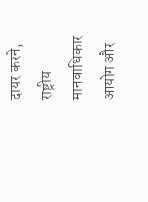दायर करने, राष्ट्रीय मानवाधिकार आयोग और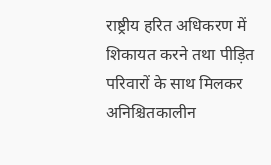राष्ट्रीय हरित अधिकरण में शिकायत करने तथा पीड़ित परिवारों के साथ मिलकर अनिश्चितकालीन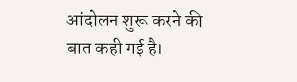आंदोलन शुरू करने की बात कही गई है।